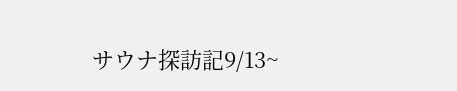サウナ探訪記9/13~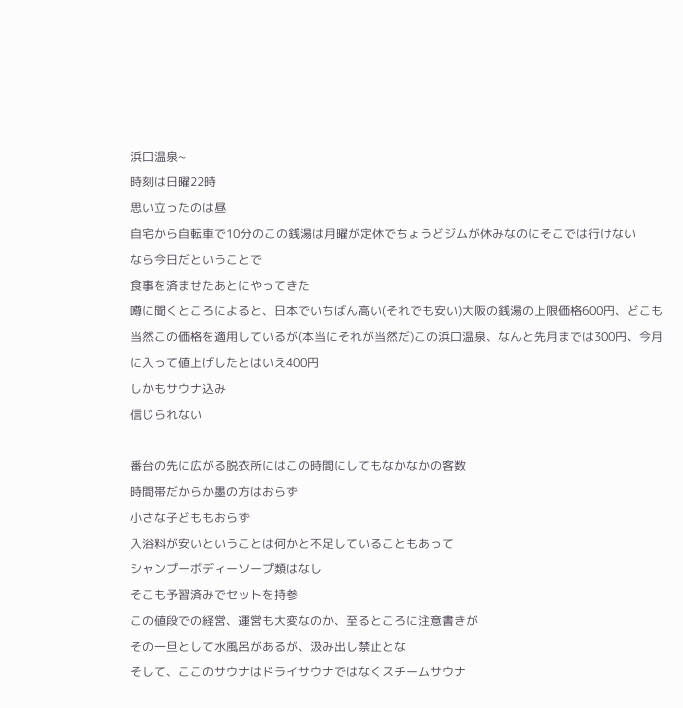浜口温泉~
時刻は日曜22時
思い立ったのは昼
自宅から自転車で10分のこの銭湯は月曜が定休でちょうどジムが休みなのにそこでは行けない
なら今日だということで
食事を済ませたあとにやってきた
噂に聞くところによると、日本でいちばん高い(それでも安い)大阪の銭湯の上限価格600円、どこも当然この価格を適用しているが(本当にそれが当然だ)この浜口温泉、なんと先月までは300円、今月に入って値上げしたとはいえ400円
しかもサウナ込み
信じられない

番台の先に広がる脱衣所にはこの時間にしてもなかなかの客数
時間帯だからか墨の方はおらず
小さな子どももおらず
入浴料が安いということは何かと不足していることもあって
シャンプーボディーソープ類はなし
そこも予習済みでセットを持参
この値段での経営、運営も大変なのか、至るところに注意書きが
その一旦として水風呂があるが、汲み出し禁止とな
そして、ここのサウナはドライサウナではなくスチームサウナ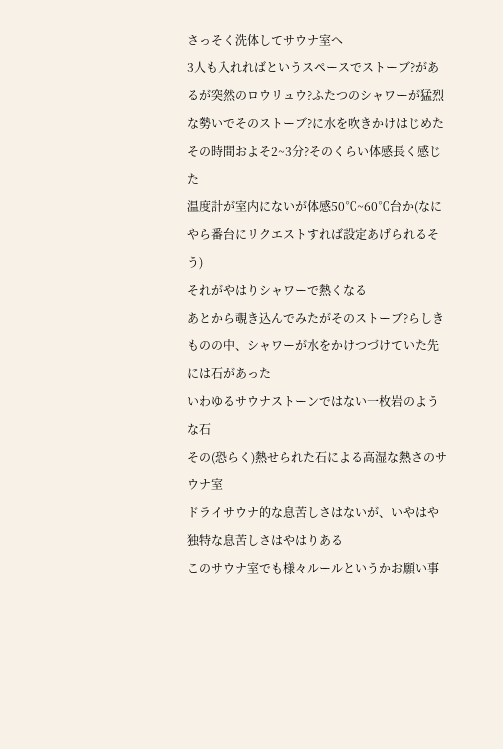さっそく洗体してサウナ室へ
3人も入れればというスペースでストーブ?があるが突然のロウリュウ?ふたつのシャワーが猛烈な勢いでそのストーブ?に水を吹きかけはじめた
その時間およそ2~3分?そのくらい体感長く感じた
温度計が室内にないが体感50℃~60℃台か(なにやら番台にリクエストすれば設定あげられるそう)
それがやはりシャワーで熱くなる
あとから覗き込んでみたがそのストーブ?らしきものの中、シャワーが水をかけつづけていた先には石があった
いわゆるサウナストーンではない一枚岩のような石
その(恐らく)熱せられた石による高湿な熱さのサウナ室
ドライサウナ的な息苦しさはないが、いやはや独特な息苦しさはやはりある
このサウナ室でも様々ルールというかお願い事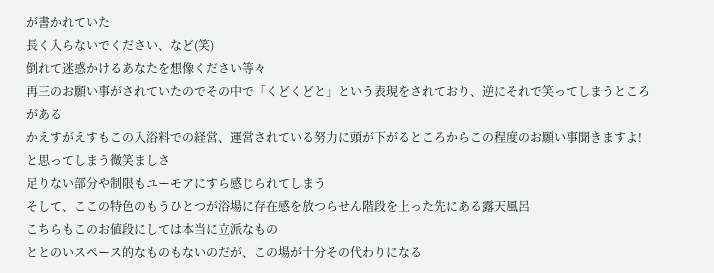が書かれていた
長く入らないでください、など(笑)
倒れて迷惑かけるあなたを想像ください等々
再三のお願い事がされていたのでその中で「くどくどと」という表現をされており、逆にそれで笑ってしまうところがある
かえすがえすもこの入浴料での経営、運営されている努力に頭が下がるところからこの程度のお願い事聞きますよ!と思ってしまう微笑ましさ
足りない部分や制限もユーモアにすら感じられてしまう
そして、ここの特色のもうひとつが浴場に存在感を放つらせん階段を上った先にある露天風呂
こちらもこのお値段にしては本当に立派なもの
ととのいスペース的なものもないのだが、この場が十分その代わりになる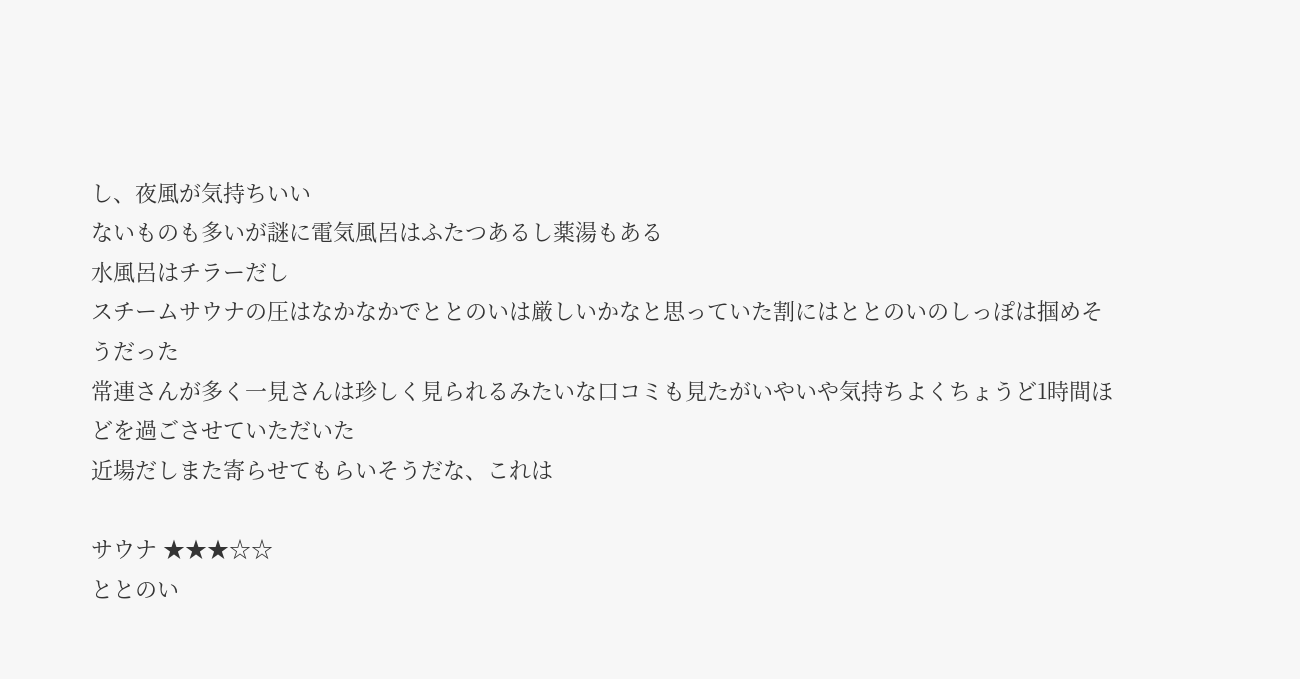し、夜風が気持ちいい
ないものも多いが謎に電気風呂はふたつあるし薬湯もある
水風呂はチラーだし
スチームサウナの圧はなかなかでととのいは厳しいかなと思っていた割にはととのいのしっぽは掴めそうだった
常連さんが多く一見さんは珍しく見られるみたいな口コミも見たがいやいや気持ちよくちょうど1時間ほどを過ごさせていただいた
近場だしまた寄らせてもらいそうだな、これは

サウナ ★★★☆☆
ととのい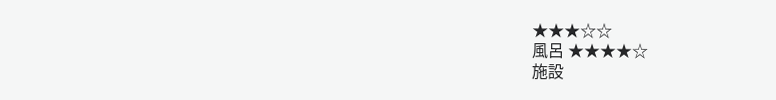★★★☆☆
風呂 ★★★★☆
施設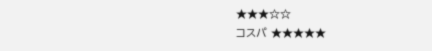★★★☆☆
コスパ ★★★★★